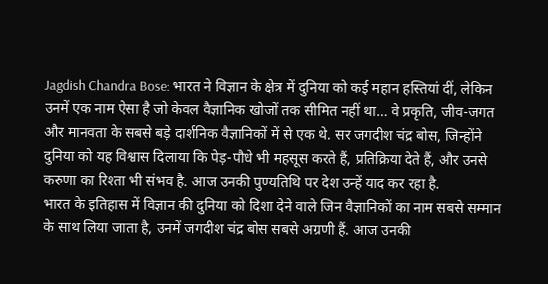Jagdish Chandra Bose: भारत ने विज्ञान के क्षेत्र में दुनिया को कई महान हस्तियां दीं, लेकिन उनमें एक नाम ऐसा है जो केवल वैज्ञानिक खोजों तक सीमित नहीं था… वे प्रकृति, जीव-जगत और मानवता के सबसे बड़े दार्शनिक वैज्ञानिकों में से एक थे. सर जगदीश चंद्र बोस, जिन्होंने दुनिया को यह विश्वास दिलाया कि पेड़-पौधे भी महसूस करते हैं, प्रतिक्रिया देते हैं, और उनसे करुणा का रिश्ता भी संभव है. आज उनकी पुण्यतिथि पर देश उन्हें याद कर रहा है.
भारत के इतिहास में विज्ञान की दुनिया को दिशा देने वाले जिन वैज्ञानिकों का नाम सबसे सम्मान के साथ लिया जाता है, उनमें जगदीश चंद्र बोस सबसे अग्रणी हैं. आज उनकी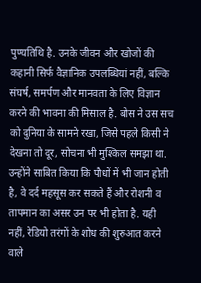पुण्यतिथि है. उनके जीवन और खोजों की कहानी सिर्फ वैज्ञानिक उपलब्धियां नहीं, बल्कि संघर्ष, समर्पण और मानवता के लिए विज्ञान करने की भावना की मिसाल है. बोस ने उस सच को दुनिया के सामने रखा, जिसे पहले किसी ने देखना तो दूर, सोचना भी मुश्किल समझा था. उन्होंने साबित किया कि पौधों में भी जान होती है, वे दर्द महसूस कर सकते हैं और रोशनी व तापमान का असर उन पर भी होता है. यही नहीं, रेडियो तरंगों के शोध की शुरुआत करने वाले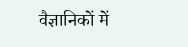वैज्ञानिकों में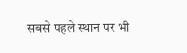सबसे पहले स्थान पर भी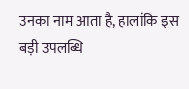उनका नाम आता है, हालांकि इस बड़ी उपलब्धि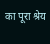का पूरा श्रेय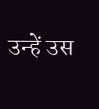उन्हें उस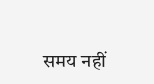समय नहीं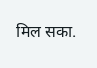मिल सका.